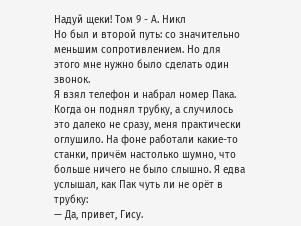Надуй щеки! Том 9 - А. Никл
Но был и второй путь: со значительно меньшим сопротивлением. Но для этого мне нужно было сделать один звонок.
Я взял телефон и набрал номер Пака. Когда он поднял трубку, а случилось это далеко не сразу, меня практически оглушило. На фоне работали какие-то станки, причём настолько шумно, что больше ничего не было слышно. Я едва услышал, как Пак чуть ли не орёт в трубку:
— Да, привет, Гису.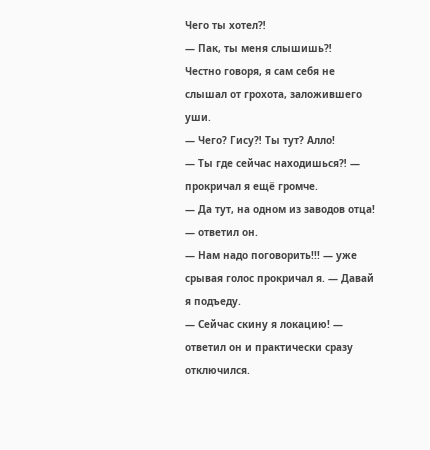Чего ты хотел⁈
— Пак, ты меня слышишь⁈
Честно говоря, я сам себя не слышал от грохота, заложившего уши.
— Чего? Гису⁈ Ты тут? Алло!
— Ты где сейчас находишься⁈ — прокричал я ещё громче.
— Да тут, на одном из заводов отца! — ответил он.
— Нам надо поговорить!!! — уже срывая голос прокричал я. — Давай я подъеду.
— Сейчас скину я локацию! — ответил он и практически сразу отключился.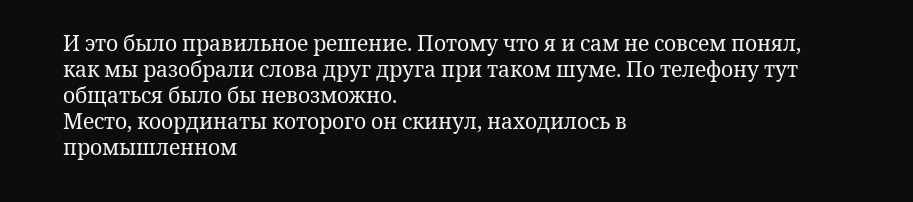И это было правильное решение. Потому что я и сам не совсем понял, как мы разобрали слова друг друга при таком шуме. По телефону тут общаться было бы невозможно.
Место, координаты которого он скинул, находилось в промышленном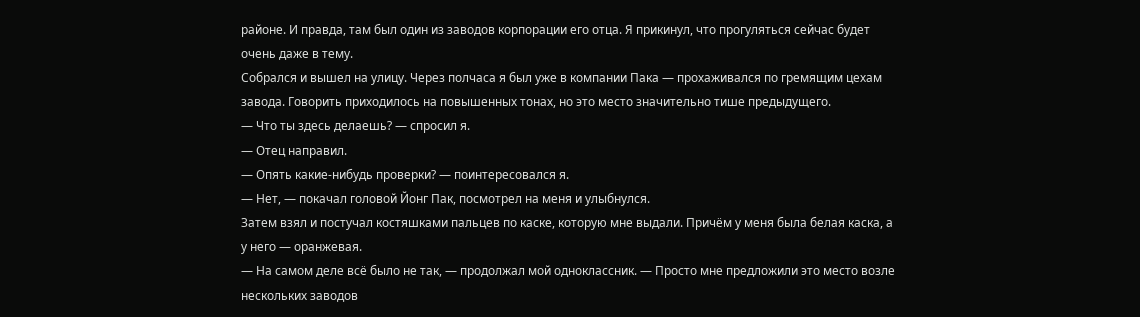районе. И правда, там был один из заводов корпорации его отца. Я прикинул, что прогуляться сейчас будет очень даже в тему.
Собрался и вышел на улицу. Через полчаса я был уже в компании Пака — прохаживался по гремящим цехам завода. Говорить приходилось на повышенных тонах, но это место значительно тише предыдущего.
— Что ты здесь делаешь? — спросил я.
— Отец направил.
— Опять какие-нибудь проверки? — поинтересовался я.
— Нет, — покачал головой Йонг Пак, посмотрел на меня и улыбнулся.
Затем взял и постучал костяшками пальцев по каске, которую мне выдали. Причём у меня была белая каска, а у него — оранжевая.
— На самом деле всё было не так, — продолжал мой одноклассник. — Просто мне предложили это место возле нескольких заводов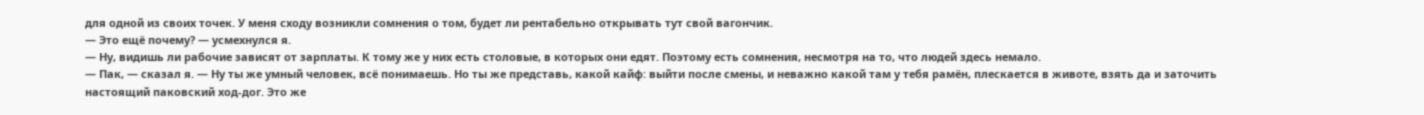для одной из своих точек. У меня сходу возникли сомнения о том, будет ли рентабельно открывать тут свой вагончик.
— Это ещё почему? — усмехнулся я.
— Ну, видишь ли рабочие зависят от зарплаты. К тому же у них есть столовые, в которых они едят. Поэтому есть сомнения, несмотря на то, что людей здесь немало.
— Пак, — сказал я. — Ну ты же умный человек, всё понимаешь. Но ты же представь, какой кайф: выйти после смены, и неважно какой там у тебя рамён, плескается в животе, взять да и заточить настоящий паковский ход-дог. Это же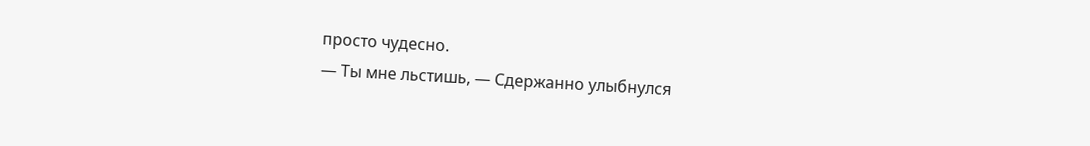просто чудесно.
— Ты мне льстишь, — Сдержанно улыбнулся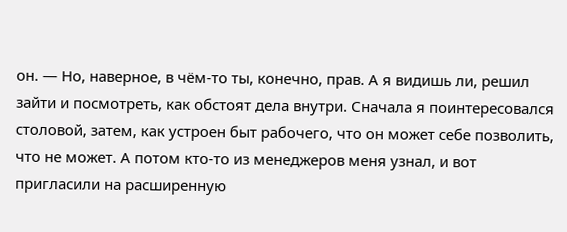он. — Но, наверное, в чём-то ты, конечно, прав. А я видишь ли, решил зайти и посмотреть, как обстоят дела внутри. Сначала я поинтересовался столовой, затем, как устроен быт рабочего, что он может себе позволить, что не может. А потом кто-то из менеджеров меня узнал, и вот пригласили на расширенную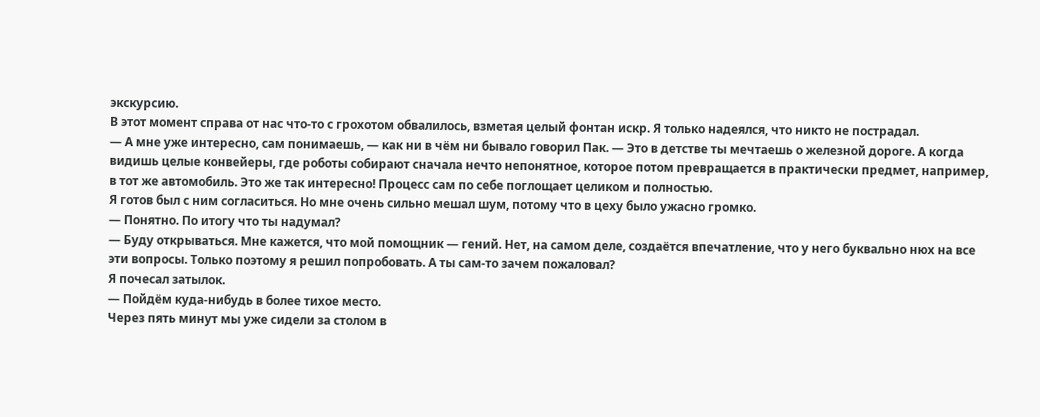экскурсию.
В этот момент справа от нас что-то с грохотом обвалилось, взметая целый фонтан искр. Я только надеялся, что никто не пострадал.
— А мне уже интересно, сам понимаешь, — как ни в чём ни бывало говорил Пак. — Это в детстве ты мечтаешь о железной дороге. А когда видишь целые конвейеры, где роботы собирают сначала нечто непонятное, которое потом превращается в практически предмет, например, в тот же автомобиль. Это же так интересно! Процесс сам по себе поглощает целиком и полностью.
Я готов был с ним согласиться. Но мне очень сильно мешал шум, потому что в цеху было ужасно громко.
— Понятно. По итогу что ты надумал?
— Буду открываться. Мне кажется, что мой помощник — гений. Нет, на самом деле, создаётся впечатление, что у него буквально нюх на все эти вопросы. Только поэтому я решил попробовать. А ты сам-то зачем пожаловал?
Я почесал затылок.
— Пойдём куда-нибудь в более тихое место.
Через пять минут мы уже сидели за столом в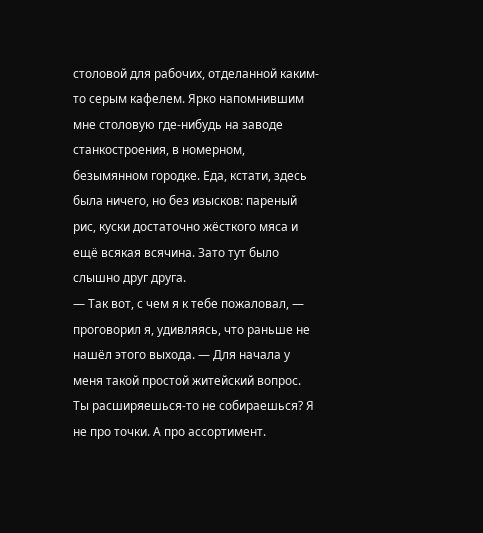столовой для рабочих, отделанной каким-то серым кафелем. Ярко напомнившим мне столовую где-нибудь на заводе станкостроения, в номерном, безымянном городке. Еда, кстати, здесь была ничего, но без изысков: пареный рис, куски достаточно жёсткого мяса и ещё всякая всячина. Зато тут было слышно друг друга.
— Так вот, с чем я к тебе пожаловал, — проговорил я, удивляясь, что раньше не нашёл этого выхода. — Для начала у меня такой простой житейский вопрос. Ты расширяешься-то не собираешься? Я не про точки. А про ассортимент.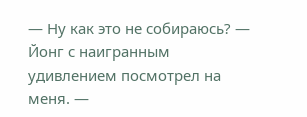— Ну как это не собираюсь? — Йонг с наигранным удивлением посмотрел на меня. —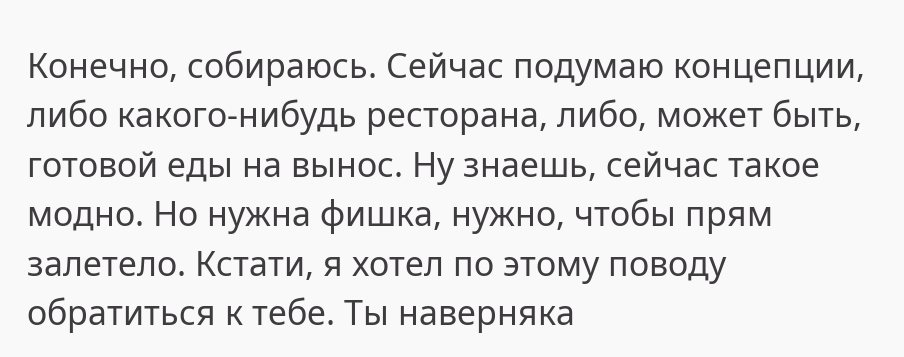Конечно, собираюсь. Сейчас подумаю концепции, либо какого-нибудь ресторана, либо, может быть, готовой еды на вынос. Ну знаешь, сейчас такое модно. Но нужна фишка, нужно, чтобы прям залетело. Кстати, я хотел по этому поводу обратиться к тебе. Ты наверняка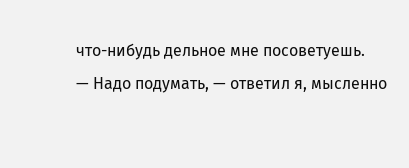что-нибудь дельное мне посоветуешь.
— Надо подумать, — ответил я, мысленно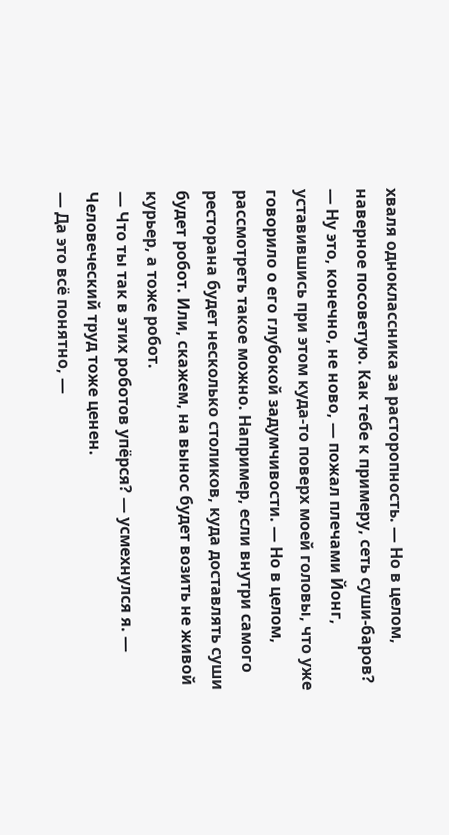хваля одноклассника за расторопность. — Но в целом, наверное посоветую. Как тебе к примеру, сеть суши-баров?
— Ну это, конечно, не ново, — пожал плечами Йонг, уставившись при этом куда-то поверх моей головы, что уже говорило о его глубокой задумчивости. — Но в целом, рассмотреть такое можно. Например, если внутри самого ресторана будет несколько столиков, куда доставлять суши будет робот. Или, скажем, на вынос будет возить не живой курьер, а тоже робот.
— Что ты так в этих роботов упёрся? — усмехнулся я. — Человеческий труд тоже ценен.
— Да это всё понятно, —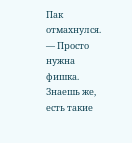Пак отмахнулся. — Просто нужна фишка. Знаешь же, есть такие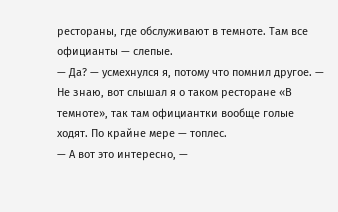рестораны, где обслуживают в темноте. Там все официанты — слепые.
— Да? — усмехнулся я, потому что помнил другое. — Не знаю, вот слышал я о таком ресторане «В темноте», так там официантки вообще голые ходят. По крайне мере — топлес.
— А вот это интересно, —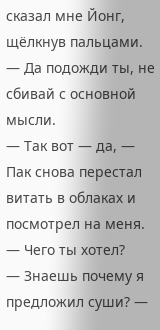сказал мне Йонг, щёлкнув пальцами.
— Да подожди ты, не сбивай с основной мысли.
— Так вот — да, — Пак снова перестал витать в облаках и посмотрел на меня. — Чего ты хотел?
— Знаешь почему я предложил суши? —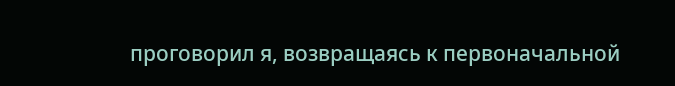проговорил я, возвращаясь к первоначальной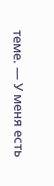теме. — У меня есть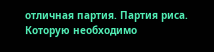отличная партия. Партия риса. Которую необходимо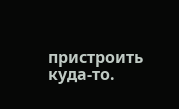пристроить куда-то.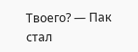Твоего? — Пак стал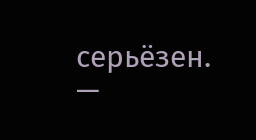серьёзен.
—